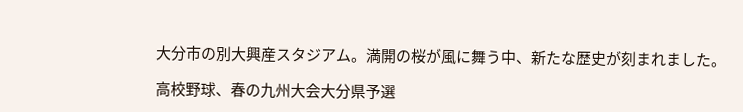大分市の別大興産スタジアム。満開の桜が風に舞う中、新たな歴史が刻まれました。

高校野球、春の九州大会大分県予選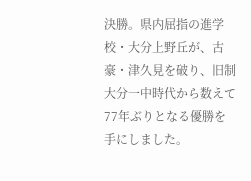決勝。県内屈指の進学校・大分上野丘が、古豪・津久見を破り、旧制大分一中時代から数えて77年ぶりとなる優勝を手にしました。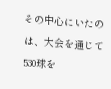その中心にいたのは、大会を通じて530球を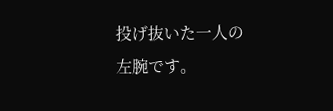投げ抜いた一人の左腕です。